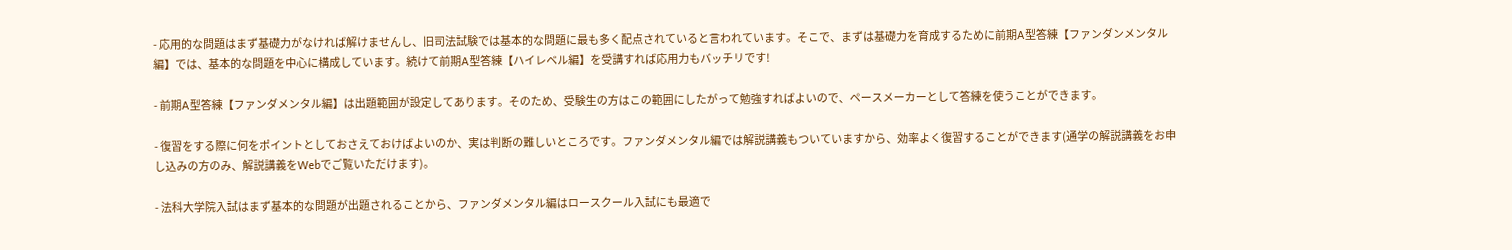- 応用的な問題はまず基礎力がなければ解けませんし、旧司法試験では基本的な問題に最も多く配点されていると言われています。そこで、まずは基礎力を育成するために前期A型答練【ファンダンメンタル編】では、基本的な問題を中心に構成しています。続けて前期A型答練【ハイレベル編】を受講すれば応用力もバッチリです!

- 前期A型答練【ファンダメンタル編】は出題範囲が設定してあります。そのため、受験生の方はこの範囲にしたがって勉強すればよいので、ペースメーカーとして答練を使うことができます。

- 復習をする際に何をポイントとしておさえておけばよいのか、実は判断の難しいところです。ファンダメンタル編では解説講義もついていますから、効率よく復習することができます(通学の解説講義をお申し込みの方のみ、解説講義をWebでご覧いただけます)。

- 法科大学院入試はまず基本的な問題が出題されることから、ファンダメンタル編はロースクール入試にも最適で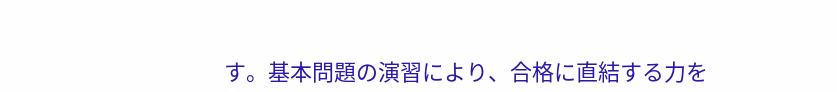す。基本問題の演習により、合格に直結する力を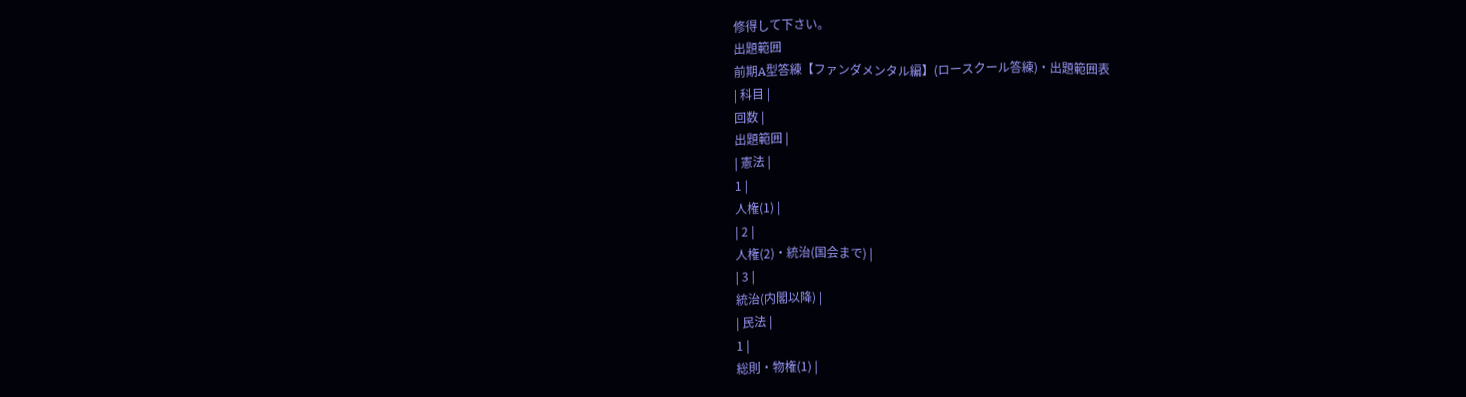修得して下さい。
出題範囲
前期A型答練【ファンダメンタル編】(ロースクール答練)・出題範囲表
| 科目 |
回数 |
出題範囲 |
| 憲法 |
1 |
人権(1) |
| 2 |
人権(2)・統治(国会まで) |
| 3 |
統治(内閣以降) |
| 民法 |
1 |
総則・物権(1) |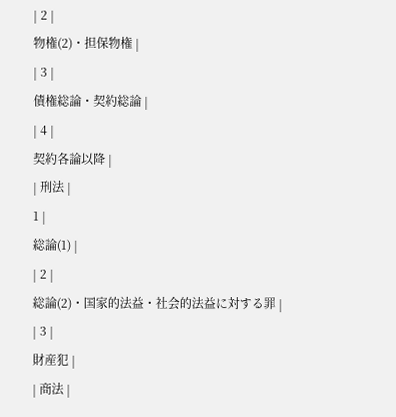| 2 |
物権(2)・担保物権 |
| 3 |
債権総論・契約総論 |
| 4 |
契約各論以降 |
| 刑法 |
1 |
総論(1) |
| 2 |
総論(2)・国家的法益・社会的法益に対する罪 |
| 3 |
財産犯 |
| 商法 |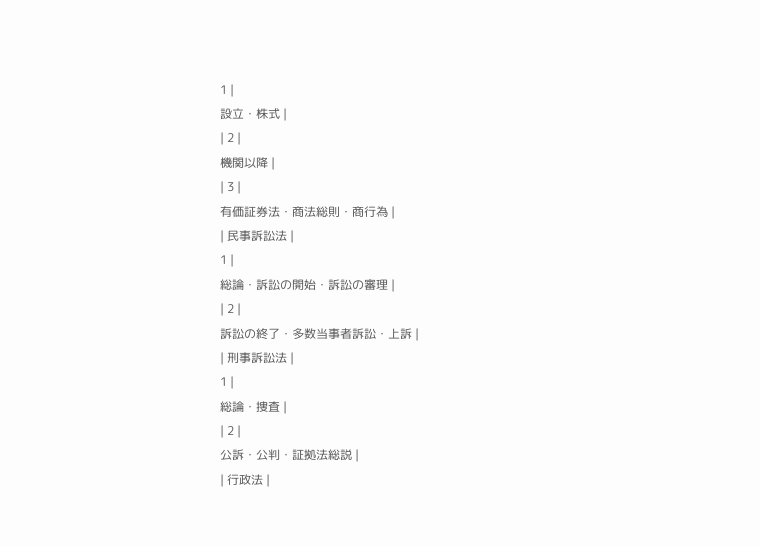1 |
設立・株式 |
| 2 |
機関以降 |
| 3 |
有価証券法・商法総則・商行為 |
| 民事訴訟法 |
1 |
総論・訴訟の開始・訴訟の審理 |
| 2 |
訴訟の終了・多数当事者訴訟・上訴 |
| 刑事訴訟法 |
1 |
総論・捜査 |
| 2 |
公訴・公判・証拠法総説 |
| 行政法 |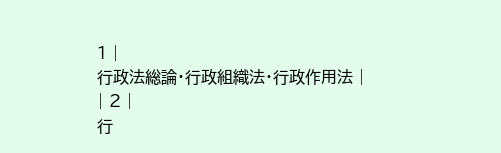1 |
行政法総論・行政組織法・行政作用法 |
| 2 |
行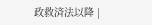政救済法以降 |